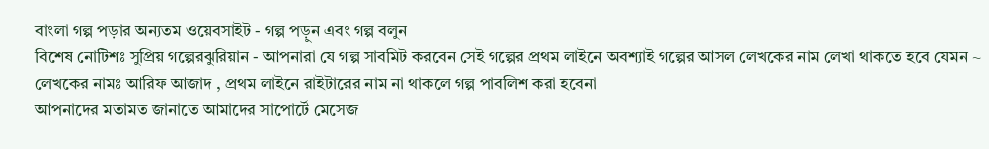বাংলা গল্প পড়ার অন্যতম ওয়েবসাইট - গল্প পড়ুন এবং গল্প বলুন
বিশেষ নোটিশঃ সুপ্রিয় গল্পেরঝুরিয়ান - আপনারা যে গল্প সাবমিট করবেন সেই গল্পের প্রথম লাইনে অবশ্যাই গল্পের আসল লেখকের নাম লেখা থাকতে হবে যেমন ~ লেখকের নামঃ আরিফ আজাদ , প্রথম লাইনে রাইটারের নাম না থাকলে গল্প পাবলিশ করা হবেনা
আপনাদের মতামত জানাতে আমাদের সাপোর্টে মেসেজ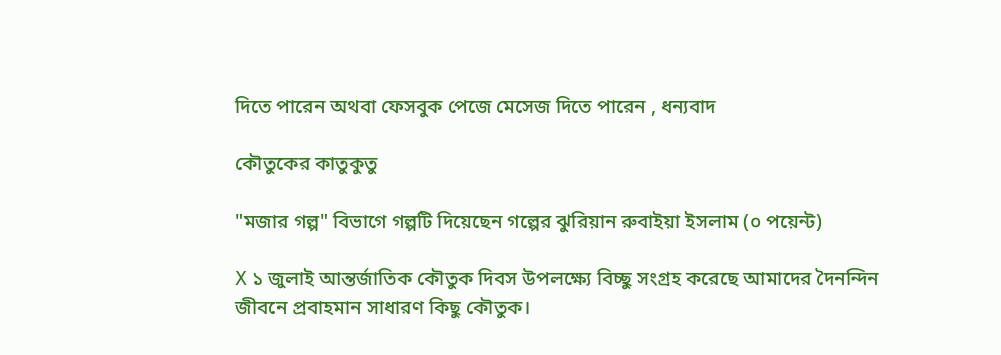দিতে পারেন অথবা ফেসবুক পেজে মেসেজ দিতে পারেন , ধন্যবাদ

কৌতুকের কাতুকুতু

"মজার গল্প" বিভাগে গল্পটি দিয়েছেন গল্পের ঝুরিয়ান রুবাইয়া ইসলাম (০ পয়েন্ট)

X ১ জুলাই আন্তর্জাতিক কৌতুক দিবস উপলক্ষ্যে বিচ্ছু সংগ্রহ করেছে আমাদের দৈনন্দিন জীবনে প্রবাহমান সাধারণ কিছু কৌতুক।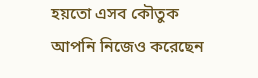হয়তো এসব কৌতুক আপনি নিজেও করেছেন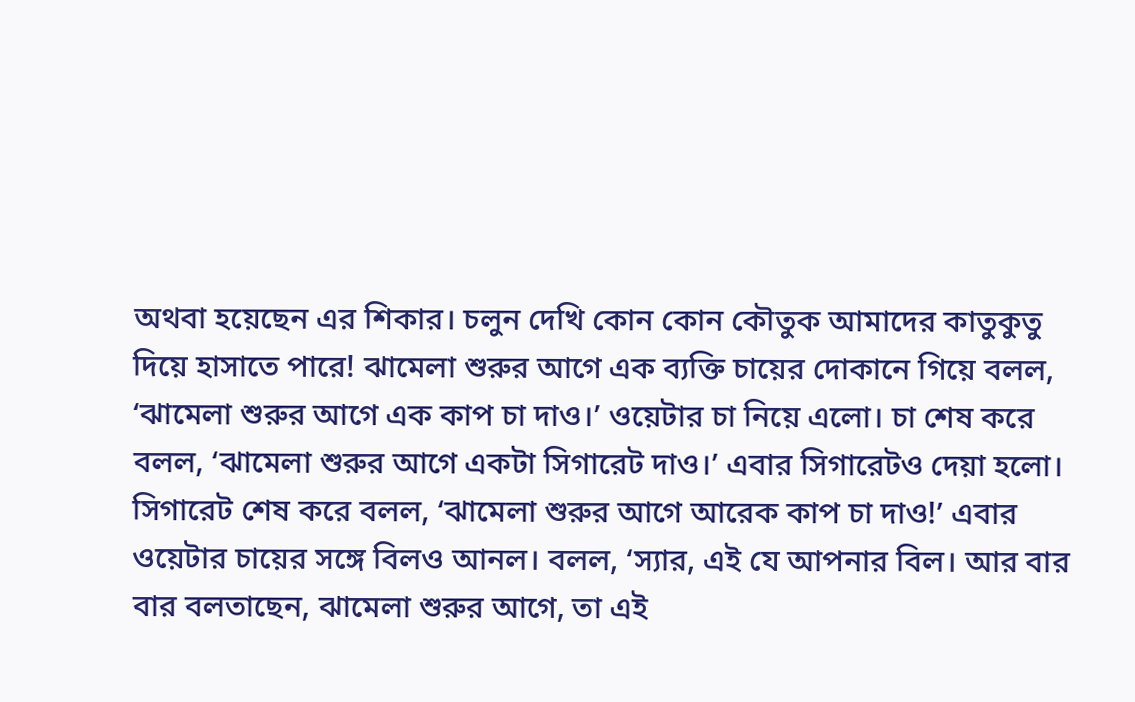অথবা হয়েছেন এর শিকার। চলুন দেখি কোন কোন কৌতুক আমাদের কাতুকুতু দিয়ে হাসাতে পারে! ঝামেলা শুরুর আগে এক ব্যক্তি চায়ের দোকানে গিয়ে বলল, ‘ঝামেলা শুরুর আগে এক কাপ চা দাও।’ ওয়েটার চা নিয়ে এলো। চা শেষ করে বলল, ‘ঝামেলা শুরুর আগে একটা সিগারেট দাও।’ এবার সিগারেটও দেয়া হলো। সিগারেট শেষ করে বলল, ‘ঝামেলা শুরুর আগে আরেক কাপ চা দাও!’ এবার ওয়েটার চায়ের সঙ্গে বিলও আনল। বলল, ‘স্যার, এই যে আপনার বিল। আর বার বার বলতাছেন, ঝামেলা শুরুর আগে, তা এই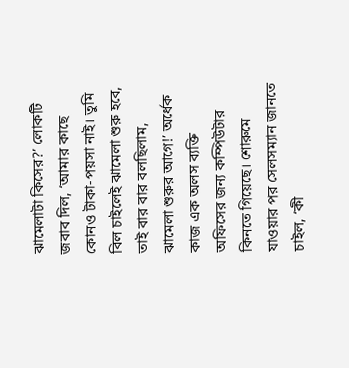ঝামেলাটা কিসের?’ লোকটি জবাব দিল, ‘আমার কাছে কোনও টাকা-পয়সা নাই। তুমি বিল চাইলেই ঝামেলা শুরু হবে, তাই বার বার বলছিলাম, ঝামেলা শুরুর আগে!’ অর্ধেক কাজ এক অলস ব্যক্তি অফিসের জন্য কম্পিউটার কিনতে গিয়েছে। শোরুমে যাওয়ার পর সেলসম্যান জানতে চাইল, ‘কী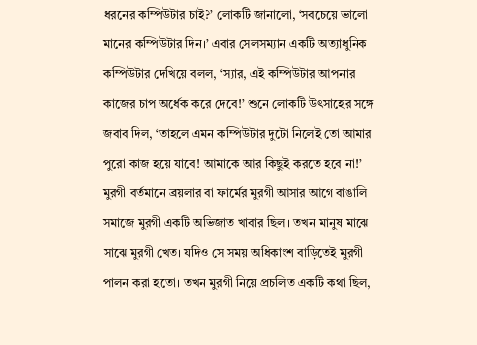ধরনের কম্পিউটার চাই?’ লোকটি জানালো, ‘সবচেয়ে ভালো মানের কম্পিউটার দিন।’ এবার সেলসম্যান একটি অত্যাধুনিক কম্পিউটার দেখিয়ে বলল, ‘স্যার, এই কম্পিউটার আপনার কাজের চাপ অর্ধেক করে দেবে!’ শুনে লোকটি উৎসাহের সঙ্গে জবাব দিল, ‘তাহলে এমন কম্পিউটার দুটো নিলেই তো আমার পুরো কাজ হয়ে যাবে! আমাকে আর কিছুই করতে হবে না!’ মুরগী বর্তমানে ব্রয়লার বা ফার্মের মুরগী আসার আগে বাঙালি সমাজে মুরগী একটি অভিজাত খাবার ছিল। তখন মানুষ মাঝে সাঝে মুরগী খেত। যদিও সে সময় অধিকাংশ বাড়িতেই মুরগী পালন করা হতো। তখন মুরগী নিয়ে প্রচলিত একটি কথা ছিল,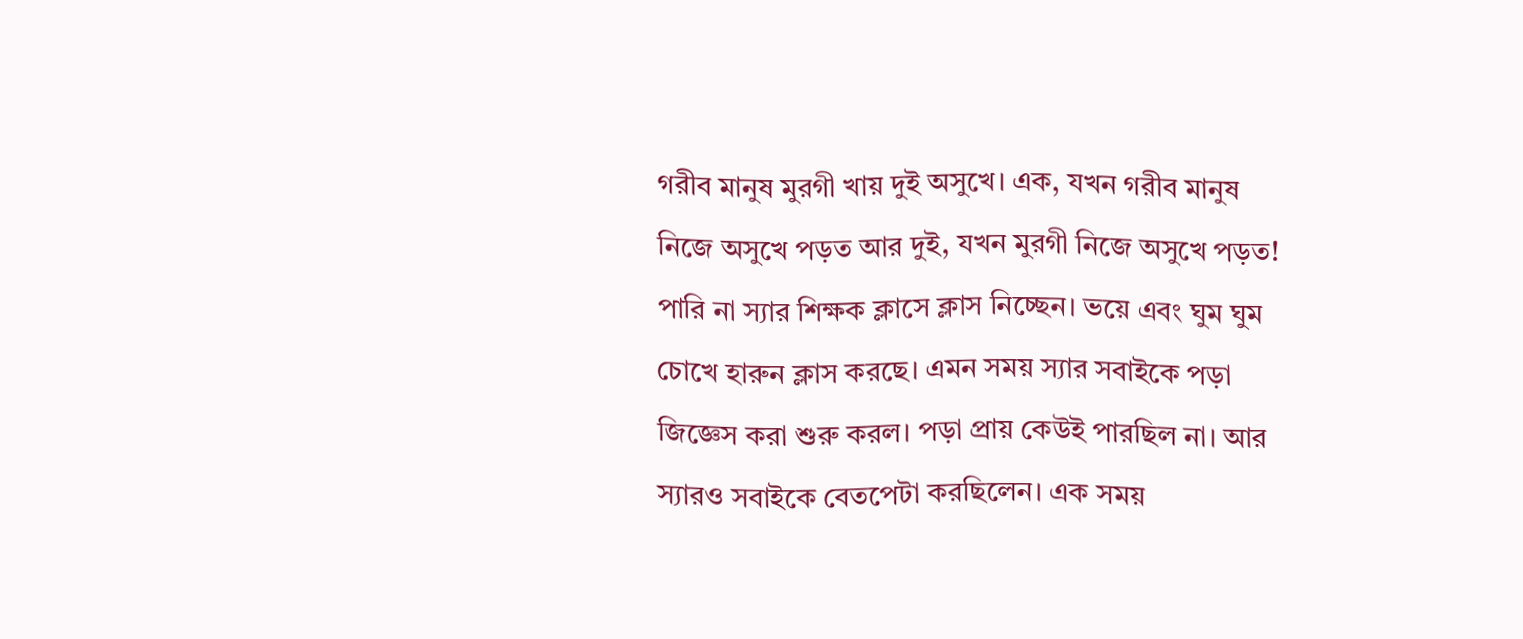গরীব মানুষ মুরগী খায় দুই অসুখে। এক, যখন গরীব মানুষ নিজে অসুখে পড়ত আর দুই, যখন মুরগী নিজে অসুখে পড়ত! পারি না স্যার শিক্ষক ক্লাসে ক্লাস নিচ্ছেন। ভয়ে এবং ঘুম ঘুম চোখে হারুন ক্লাস করছে। এমন সময় স্যার সবাইকে পড়া জিজ্ঞেস করা শুরু করল। পড়া প্রায় কেউই পারছিল না। আর স্যারও সবাইকে বেতপেটা করছিলেন। এক সময়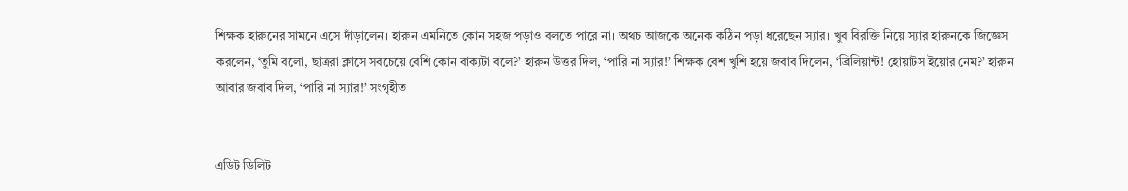শিক্ষক হারুনের সামনে এসে দাঁড়ালেন। হারুন এমনিতে কোন সহজ পড়াও বলতে পারে না। অথচ আজকে অনেক কঠিন পড়া ধরেছেন স্যার। খুব বিরক্তি নিয়ে স্যার হারুনকে জিজ্ঞেস করলেন, ‘তুমি বলো, ছাত্ররা ক্লাসে সবচেয়ে বেশি কোন বাক্যটা বলে?’ হারুন উত্তর দিল, ‘পারি না স্যার!’ শিক্ষক বেশ খুশি হয়ে জবাব দিলেন, ‘ব্রিলিয়ান্ট! হোয়াটস ইয়োর নেম?’ হারুন আবার জবাব দিল, ‘পারি না স্যার!’ সংগৃহীত


এডিট ডিলিট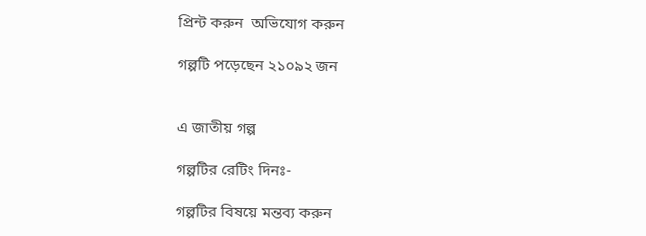প্রিন্ট করুন  অভিযোগ করুন

গল্পটি পড়েছেন ২১০৯২ জন


এ জাতীয় গল্প

গল্পটির রেটিং দিনঃ-

গল্পটির বিষয়ে মন্তব্য করুন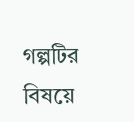গল্পটির বিষয়ে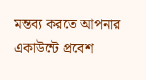মন্তব্য করতে আপনার একাউন্টে প্রবেশ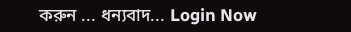করুন ... ধন্যবাদ... Login Now